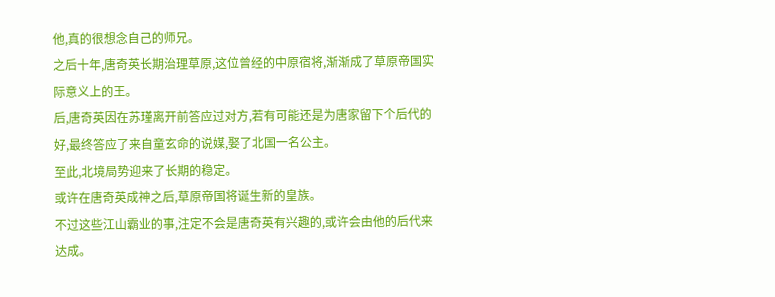他,真的很想念自己的师兄。
之后十年,唐奇英长期治理草原,这位曾经的中原宿将,渐渐成了草原帝国实际意义上的王。
后,唐奇英因在苏瑾离开前答应过对方,若有可能还是为唐家留下个后代的好,最终答应了来自童玄命的说媒,娶了北国一名公主。
至此,北境局势迎来了长期的稳定。
或许在唐奇英成神之后,草原帝国将诞生新的皇族。
不过这些江山霸业的事,注定不会是唐奇英有兴趣的,或许会由他的后代来达成。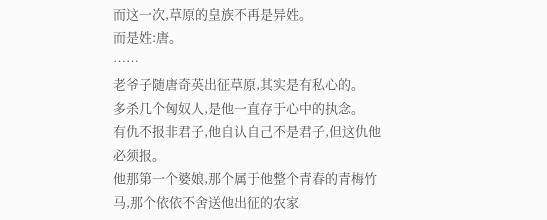而这一次,草原的皇族不再是异姓。
而是姓:唐。
……
老爷子随唐奇英出征草原,其实是有私心的。
多杀几个匈奴人,是他一直存于心中的执念。
有仇不报非君子,他自认自己不是君子,但这仇他必须报。
他那第一个婆娘,那个属于他整个青春的青梅竹马,那个依依不舍送他出征的农家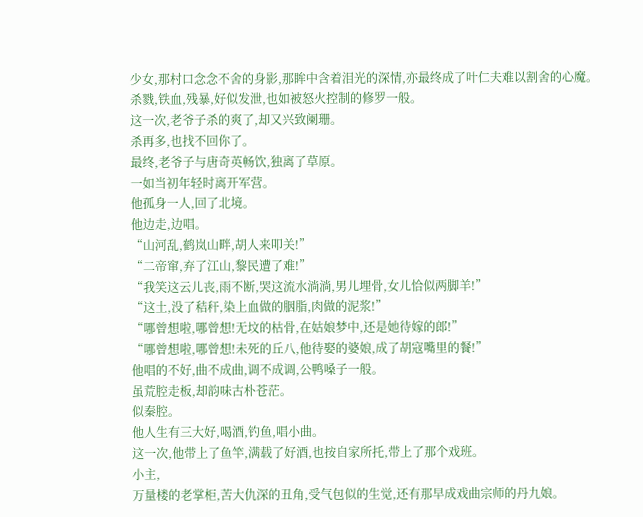少女,那村口念念不舍的身影,那眸中含着泪光的深情,亦最终成了叶仁夫难以割舍的心魔。
杀戮,铁血,残暴,好似发泄,也如被怒火控制的修罗一般。
这一次,老爷子杀的爽了,却又兴致阑珊。
杀再多,也找不回你了。
最终,老爷子与唐奇英畅饮,独离了草原。
一如当初年轻时离开军营。
他孤身一人,回了北境。
他边走,边唱。
“山河乱,鹤岚山畔,胡人来叩关!”
“二帝窜,弃了江山,黎民遭了难!”
“我笑这云儿丧,雨不断,哭这流水淌淌,男儿埋骨,女儿恰似两脚羊!”
“这土,没了秸秆,染上血做的胭脂,肉做的泥浆!”
“哪曾想啦,哪曾想!无坟的枯骨,在姑娘梦中,还是她待嫁的郎!”
“哪曾想啦,哪曾想!未死的丘八,他待娶的婆娘,成了胡寇嘴里的餐!”
他唱的不好,曲不成曲,调不成调,公鸭嗓子一般。
虽荒腔走板,却韵味古朴苍茫。
似秦腔。
他人生有三大好,喝酒,钓鱼,唱小曲。
这一次,他带上了鱼竿,满载了好酒,也按自家所托,带上了那个戏班。
小主,
万量楼的老掌柜,苦大仇深的丑角,受气包似的生觉,还有那早成戏曲宗师的丹九娘。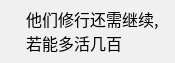他们修行还需继续,若能多活几百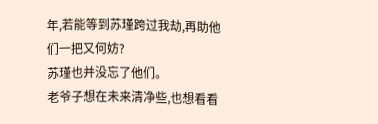年,若能等到苏瑾跨过我劫,再助他们一把又何妨?
苏瑾也并没忘了他们。
老爷子想在未来清净些,也想看看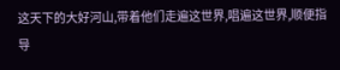这天下的大好河山,带着他们走遍这世界,唱遍这世界,顺便指导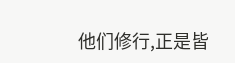他们修行,正是皆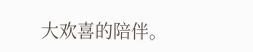大欢喜的陪伴。